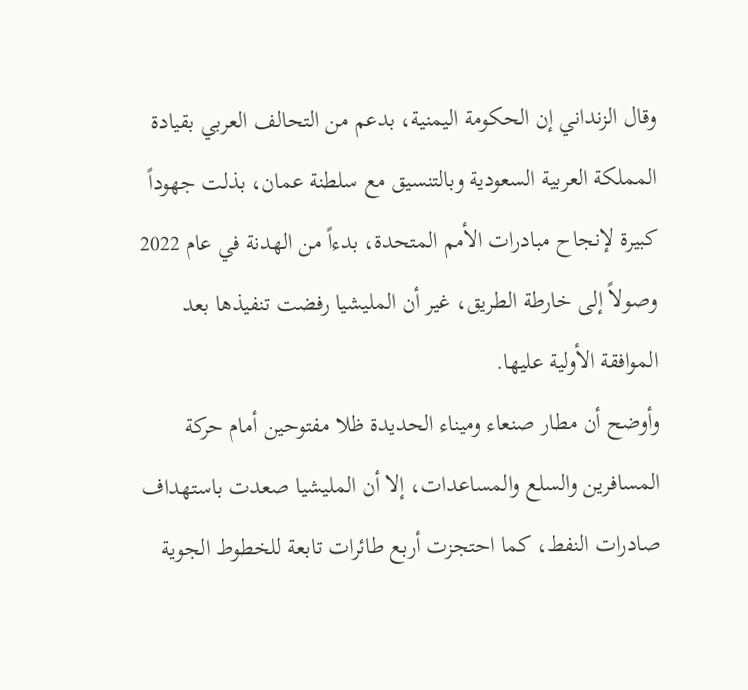وقال الزنداني إن الحكومة اليمنية، بدعم من التحالف العربي بقيادة المملكة العربية السعودية وبالتنسيق مع سلطنة عمان، بذلت جهوداً كبيرة لإنجاح مبادرات الأمم المتحدة، بدءاً من الهدنة في عام 2022 وصولاً إلى خارطة الطريق، غير أن المليشيا رفضت تنفيذها بعد الموافقة الأولية عليها.
وأوضح أن مطار صنعاء وميناء الحديدة ظلا مفتوحين أمام حركة المسافرين والسلع والمساعدات، إلا أن المليشيا صعدت باستهداف صادرات النفط، كما احتجزت أربع طائرات تابعة للخطوط الجوية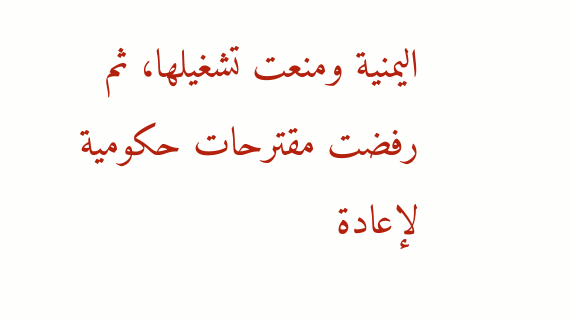اليمنية ومنعت تشغيلها، ثم رفضت مقترحات حكومية لإعادة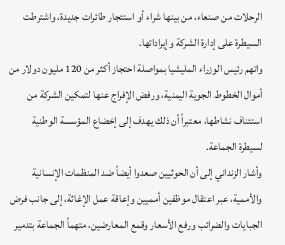الرحلات من صنعاء، من بينها شراء أو استئجار طائرات جديدة، واشترطت السيطرة على إدارة الشركة وإيراداتها.
واتهم رئيس الوزراء المليشيا بمواصلة احتجاز أكثر من 120 مليون دولار من أموال الخطوط الجوية اليمنية، ورفض الإفراج عنها لتمكين الشركة من استئناف نشاطها، معتبراً أن ذلك يهدف إلى إخضاع المؤسسة الوطنية لسيطرة الجماعة.
وأشار الزنداني إلى أن الحوثيين صعدوا أيضاً ضد المنظمات الإنسانية والأممية، عبر اعتقال موظفين أمميين وإعاقة عمل الإغاثة، إلى جانب فرض الجبايات والضرائب ورفع الأسعار وقمع المعارضين، متهماً الجماعة بتدمير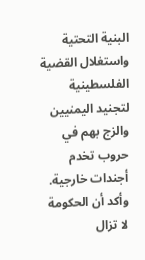البنية التحتية واستغلال القضية الفلسطينية لتجنيد اليمنيين والزج بهم في حروب تخدم أجندات خارجية.
وأكد أن الحكومة لا تزال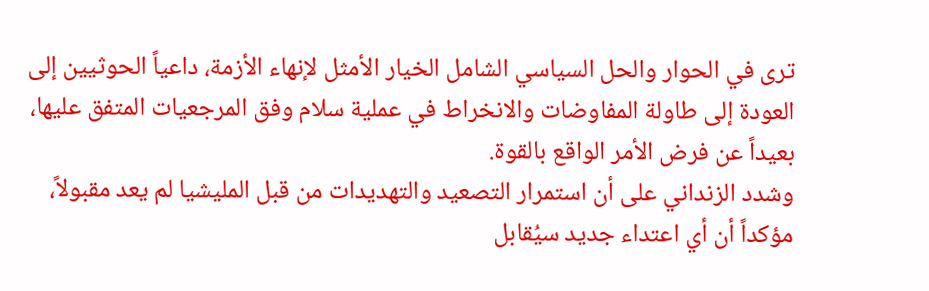ترى في الحوار والحل السياسي الشامل الخيار الأمثل لإنهاء الأزمة، داعياً الحوثيين إلى العودة إلى طاولة المفاوضات والانخراط في عملية سلام وفق المرجعيات المتفق عليها، بعيداً عن فرض الأمر الواقع بالقوة.
وشدد الزنداني على أن استمرار التصعيد والتهديدات من قبل المليشيا لم يعد مقبولاً، مؤكداً أن أي اعتداء جديد سيُقابل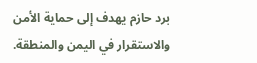برد حازم يهدف إلى حماية الأمن والاستقرار في اليمن والمنطقة.